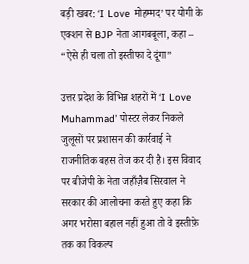बड़ी खबर: ‘I Love मोहम्मद’ पर योगी के एक्शन से BJP नेता आगबबूला, कहा – “ऐसे ही चला तो इस्तीफा दे दूंगा”

उत्तर प्रदेश के विभिन्न शहरों में ‘I Love Muhammad’ पोस्टर लेकर निकले जुलूसों पर प्रशासन की कार्रवाई ने राजनीतिक बहस तेज कर दी है। इस विवाद पर बीजेपी के नेता जहाँज़ैब सिरवाल ने सरकार की आलोचना करते हुए कहा कि अगर भरोसा बहाल नहीं हुआ तो वे इस्तीफ़े तक का विकल्प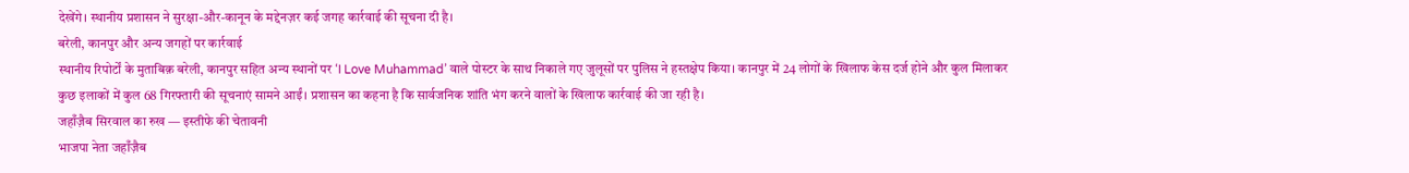देखेंगे। स्थानीय प्रशासन ने सुरक्षा-और-कानून के मद्देनज़र कई जगह कार्रवाई की सूचना दी है।
बरेली, कानपुर और अन्य जगहों पर कार्रवाई
स्थानीय रिपोर्टों के मुताबिक़ बरेली, कानपुर सहित अन्य स्थानों पर ‘I Love Muhammad’ वाले पोस्टर के साथ निकाले गए जुलूसों पर पुलिस ने हस्तक्षेप किया। कानपुर में 24 लोगों के खिलाफ केस दर्ज होने और कुल मिलाकर कुछ इलाकों में कुल 68 गिरफ्तारी की सूचनाएं सामने आईं। प्रशासन का कहना है कि सार्वजनिक शांति भंग करने वालों के खिलाफ कार्रवाई की जा रही है।
जहाँज़ैब सिरवाल का रुख — इस्तीफे की चेतावनी
भाजपा नेता जहाँज़ैब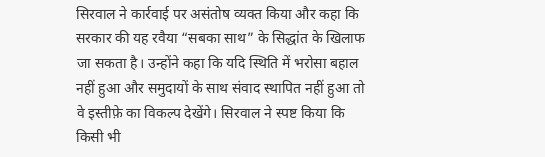सिरवाल ने कार्रवाई पर असंतोष व्यक्त किया और कहा कि सरकार की यह रवैया “सबका साथ” के सिद्धांत के खिलाफ जा सकता है। उन्होंने कहा कि यदि स्थिति में भरोसा बहाल नहीं हुआ और समुदायों के साथ संवाद स्थापित नहीं हुआ तो वे इस्तीफ़े का विकल्प देखेंगे। सिरवाल ने स्पष्ट किया कि किसी भी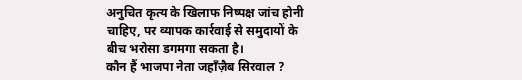अनुचित कृत्य के खिलाफ निष्पक्ष जांच होनी चाहिए, पर व्यापक कार्रवाई से समुदायों के बीच भरोसा डगमगा सकता है।
कौन हैं भाजपा नेता जहाँज़ैब सिरवाल ?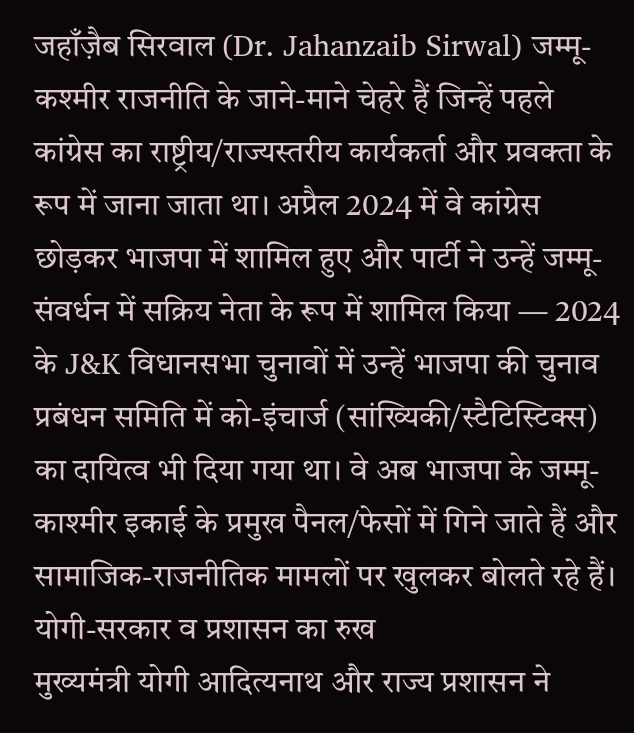जहाँज़ैब सिरवाल (Dr. Jahanzaib Sirwal) जम्मू-कश्मीर राजनीति के जाने-माने चेहरे हैं जिन्हें पहले कांग्रेस का राष्ट्रीय/राज्यस्तरीय कार्यकर्ता और प्रवक्ता के रूप में जाना जाता था। अप्रैल 2024 में वे कांग्रेस छोड़कर भाजपा में शामिल हुए और पार्टी ने उन्हें जम्मू-संवर्धन में सक्रिय नेता के रूप में शामिल किया — 2024 के J&K विधानसभा चुनावों में उन्हें भाजपा की चुनाव प्रबंधन समिति में को-इंचार्ज (सांख्यिकी/स्टैटिस्टिक्स) का दायित्व भी दिया गया था। वे अब भाजपा के जम्मू-काश्मीर इकाई के प्रमुख पैनल/फेसों में गिने जाते हैं और सामाजिक-राजनीतिक मामलों पर खुलकर बोलते रहे हैं।
योगी-सरकार व प्रशासन का रुख
मुख्यमंत्री योगी आदित्यनाथ और राज्य प्रशासन ने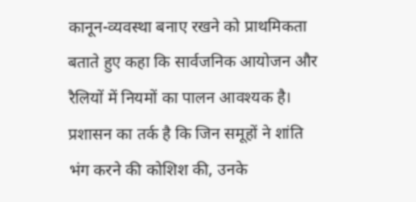कानून-व्यवस्था बनाए रखने को प्राथमिकता बताते हुए कहा कि सार्वजनिक आयोजन और रैलियों में नियमों का पालन आवश्यक है। प्रशासन का तर्क है कि जिन समूहों ने शांति भंग करने की कोशिश की, उनके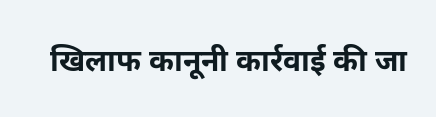खिलाफ कानूनी कार्रवाई की जा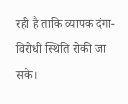रही है ताकि व्यापक दंगा-विरोधी स्थिति रोकी जा सके।